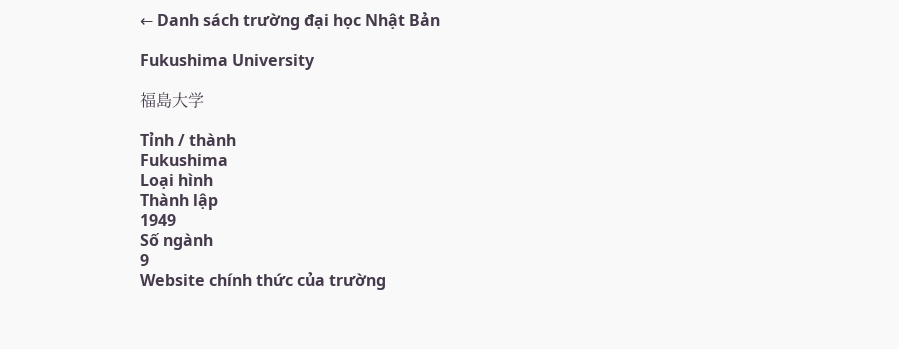← Danh sách trường đại học Nhật Bản

Fukushima University

福島大学

Tỉnh / thành
Fukushima
Loại hình
Thành lập
1949
Số ngành
9
Website chính thức của trường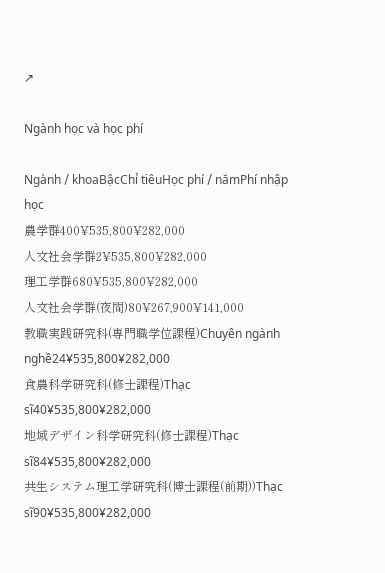↗

Ngành học và học phí

Ngành / khoaBậcChỉ tiêuHọc phí / nămPhí nhập học
農学群400¥535,800¥282,000
人文社会学群2¥535,800¥282,000
理工学群680¥535,800¥282,000
人文社会学群(夜間)80¥267,900¥141,000
教職実践研究科(専門職学位課程)Chuyên ngành nghề24¥535,800¥282,000
食農科学研究科(修士課程)Thạc sĩ40¥535,800¥282,000
地域デザイン科学研究科(修士課程)Thạc sĩ84¥535,800¥282,000
共生システム理工学研究科(博士課程(前期))Thạc sĩ90¥535,800¥282,000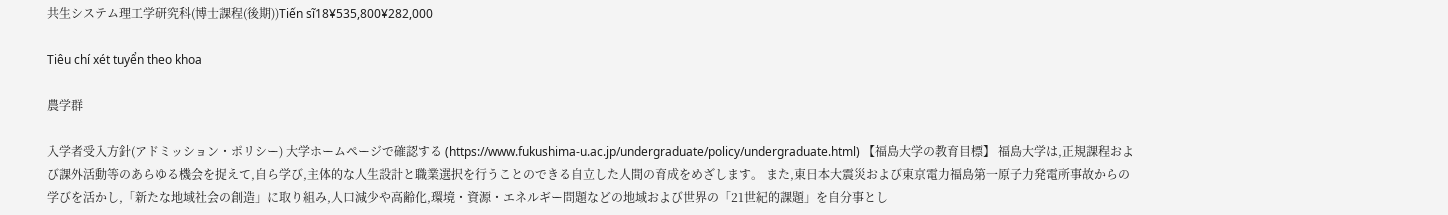共生システム理工学研究科(博士課程(後期))Tiến sĩ18¥535,800¥282,000

Tiêu chí xét tuyển theo khoa

農学群

入学者受入方針(アドミッション・ポリシー) 大学ホームページで確認する (https://www.fukushima-u.ac.jp/undergraduate/policy/undergraduate.html) 【福島大学の教育目標】 福島大学は,正規課程および課外活動等のあらゆる機会を捉えて,自ら学び,主体的な人生設計と職業選択を行うことのできる自立した人間の育成をめざします。 また,東日本大震災および東京電力福島第一原子力発電所事故からの学びを活かし,「新たな地域社会の創造」に取り組み,人口減少や高齢化,環境・資源・エネルギー問題などの地域および世界の「21世紀的課題」を自分事とし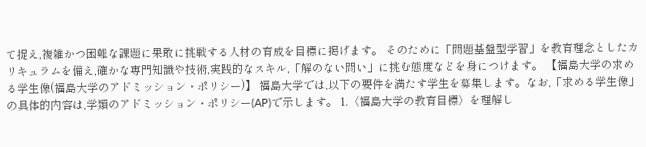て捉え,複雑かつ困難な課題に果敢に挑戦する人材の育成を目標に掲げます。 そのために「問題基盤型学習」を教育理念としたカリキュラムを備え,確かな専門知識や技術,実践的なスキル,「解のない問い」に挑む態度などを身につけます。 【福島大学の求める学生像(福島大学のアドミッション・ポリシー)】 福島大学では,以下の要件を満たす学生を募集します。なお,「求める学生像」の具体的内容は,学類のアドミッション・ポリシー(AP)で示します。 1.〈福島大学の教育目標〉を理解し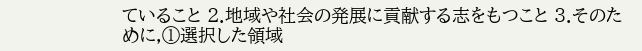ていること 2.地域や社会の発展に貢献する志をもつこと 3.そのために,①選択した領域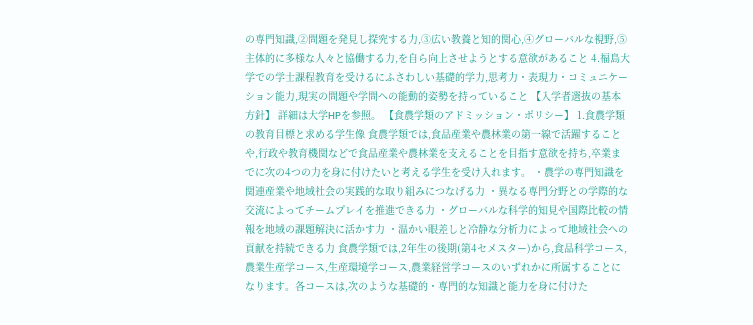の専門知識,②問題を発見し探究する力,③広い教養と知的関心,④グローバルな視野,⑤主体的に多様な人々と協働する力,を自ら向上させようとする意欲があること 4.福島大学での学士課程教育を受けるにふさわしい基礎的学力,思考力・表現力・コミュニケーション能力,現実の問題や学問への能動的姿勢を持っていること 【入学者選抜の基本方針】 詳細は大学HPを参照。 【食農学類のアドミッション・ポリシー】 1.食農学類の教育目標と求める学生像 食農学類では,食品産業や農林業の第一線で活躍することや,行政や教育機関などで食品産業や農林業を支えることを目指す意欲を持ち,卒業までに次の4つの力を身に付けたいと考える学生を受け入れます。 ・農学の専門知識を関連産業や地域社会の実践的な取り組みにつなげる力 ・異なる専門分野との学際的な交流によってチームプレイを推進できる力 ・グローバルな科学的知見や国際比較の情報を地域の課題解決に活かす力 ・温かい眼差しと冷静な分析力によって地域社会への貢献を持続できる力 食農学類では,2年生の後期(第4セメスター)から,食品科学コース,農業生産学コース,生産環境学コース,農業経営学コースのいずれかに所属することになります。各コースは,次のような基礎的・専門的な知識と能力を身に付けた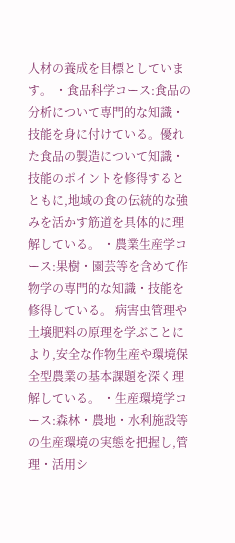人材の養成を目標としています。 ・食品科学コース:食品の分析について専門的な知識・技能を身に付けている。優れた食品の製造について知識・技能のポイントを修得するとともに,地域の食の伝統的な強みを活かす筋道を具体的に理解している。 ・農業生産学コース:果樹・園芸等を含めて作物学の専門的な知識・技能を修得している。 病害虫管理や土壌肥料の原理を学ぶことにより,安全な作物生産や環境保全型農業の基本課題を深く理解している。 ・生産環境学コース:森林・農地・水利施設等の生産環境の実態を把握し,管理・活用シ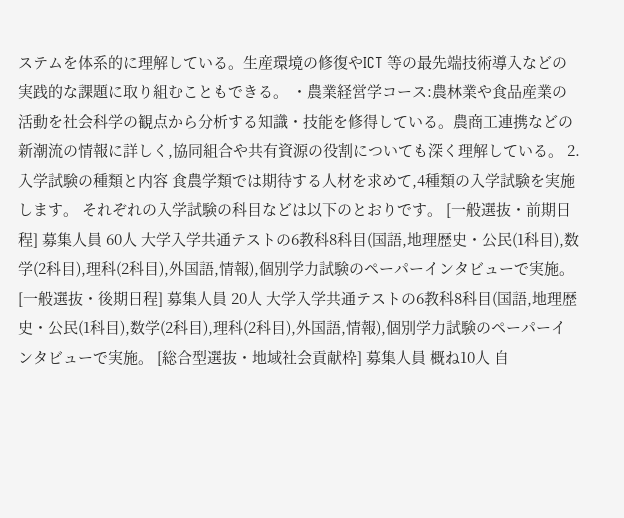ステムを体系的に理解している。生産環境の修復やICT 等の最先端技術導入などの実践的な課題に取り組むこともできる。 ・農業経営学コース:農林業や食品産業の活動を社会科学の観点から分析する知識・技能を修得している。農商工連携などの新潮流の情報に詳しく,協同組合や共有資源の役割についても深く理解している。 2.入学試験の種類と内容 食農学類では期待する人材を求めて,4種類の入学試験を実施します。 それぞれの入学試験の科目などは以下のとおりです。 [一般選抜・前期日程] 募集人員 60人 大学入学共通テストの6教科8科目(国語,地理歴史・公民(1科目),数学(2科目),理科(2科目),外国語,情報),個別学力試験のペーパーインタビューで実施。 [一般選抜・後期日程] 募集人員 20人 大学入学共通テストの6教科8科目(国語,地理歴史・公民(1科目),数学(2科目),理科(2科目),外国語,情報),個別学力試験のペーパーインタビューで実施。 [総合型選抜・地域社会貢献枠] 募集人員 概ね10人 自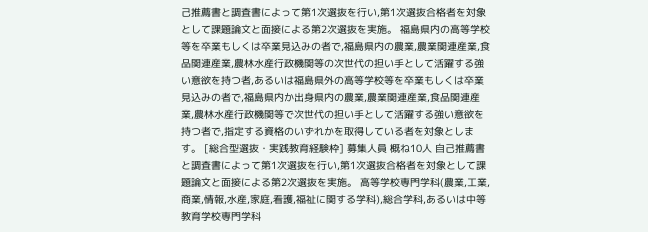己推薦書と調査書によって第1次選抜を行い,第1次選抜合格者を対象として課題論文と面接による第2次選抜を実施。 福島県内の高等学校等を卒業もしくは卒業見込みの者で,福島県内の農業,農業関連産業,食品関連産業,農林水産行政機関等の次世代の担い手として活躍する強い意欲を持つ者,あるいは福島県外の高等学校等を卒業もしくは卒業見込みの者で,福島県内か出身県内の農業,農業関連産業,食品関連産業,農林水産行政機関等で次世代の担い手として活躍する強い意欲を持つ者で,指定する資格のいずれかを取得している者を対象とします。 [総合型選抜・実践教育経験枠] 募集人員 概ね10人 自己推薦書と調査書によって第1次選抜を行い,第1次選抜合格者を対象として課題論文と面接による第2次選抜を実施。 高等学校専門学科(農業,工業,商業,情報,水産,家庭,看護,福祉に関する学科),総合学科,あるいは中等教育学校専門学科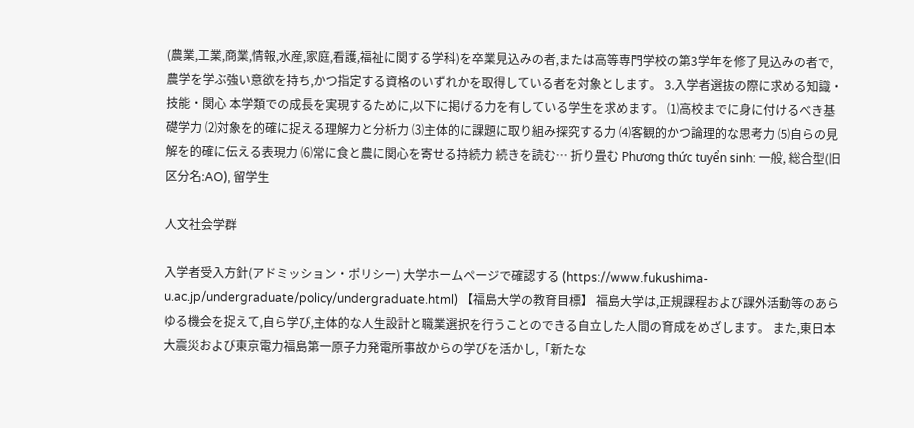(農業,工業,商業,情報,水産,家庭,看護,福祉に関する学科)を卒業見込みの者,または高等専門学校の第3学年を修了見込みの者で,農学を学ぶ強い意欲を持ち,かつ指定する資格のいずれかを取得している者を対象とします。 3.入学者選抜の際に求める知識・技能・関心 本学類での成長を実現するために,以下に掲げる力を有している学生を求めます。 ⑴高校までに身に付けるべき基礎学力 ⑵対象を的確に捉える理解力と分析力 ⑶主体的に課題に取り組み探究する力 ⑷客観的かつ論理的な思考力 ⑸自らの見解を的確に伝える表現力 ⑹常に食と農に関心を寄せる持続力 続きを読む… 折り畳む Phương thức tuyển sinh: 一般, 総合型(旧区分名:AO), 留学生

人文社会学群

入学者受入方針(アドミッション・ポリシー) 大学ホームページで確認する (https://www.fukushima-u.ac.jp/undergraduate/policy/undergraduate.html) 【福島大学の教育目標】 福島大学は,正規課程および課外活動等のあらゆる機会を捉えて,自ら学び,主体的な人生設計と職業選択を行うことのできる自立した人間の育成をめざします。 また,東日本大震災および東京電力福島第一原子力発電所事故からの学びを活かし,「新たな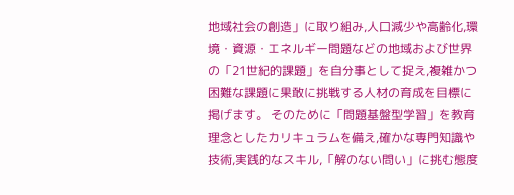地域社会の創造」に取り組み,人口減少や高齢化,環境・資源・エネルギー問題などの地域および世界の「21世紀的課題」を自分事として捉え,複雑かつ困難な課題に果敢に挑戦する人材の育成を目標に掲げます。 そのために「問題基盤型学習」を教育理念としたカリキュラムを備え,確かな専門知識や技術,実践的なスキル,「解のない問い」に挑む態度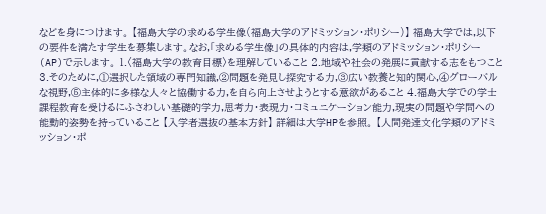などを身につけます。 【福島大学の求める学生像(福島大学のアドミッション・ポリシー)】 福島大学では,以下の要件を満たす学生を募集します。なお,「求める学生像」の具体的内容は,学類のアドミッション・ポリシー(AP)で示します。 1.〈福島大学の教育目標〉を理解していること 2.地域や社会の発展に貢献する志をもつこと 3.そのために,①選択した領域の専門知識,②問題を発見し探究する力,③広い教養と知的関心,④グローバルな視野,⑤主体的に多様な人々と協働する力,を自ら向上させようとする意欲があること 4.福島大学での学士課程教育を受けるにふさわしい基礎的学力,思考力・表現力・コミュニケーション能力,現実の問題や学問への能動的姿勢を持っていること 【入学者選抜の基本方針】 詳細は大学HPを参照。 【人間発達文化学類のアドミッション・ポ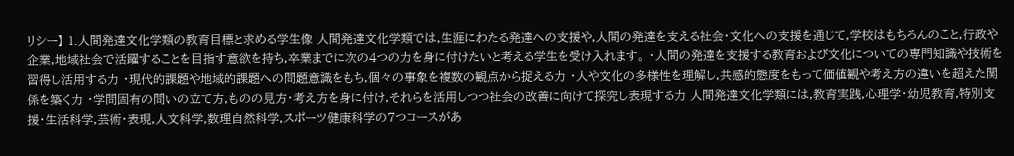リシー】 1.人間発達文化学類の教育目標と求める学生像 人間発達文化学類では,生涯にわたる発達への支援や,人間の発達を支える社会・文化への支援を通じて,学校はもちろんのこと,行政や企業,地域社会で活躍することを目指す意欲を持ち,卒業までに次の4つの力を身に付けたいと考える学生を受け入れます。 ・人間の発達を支援する教育および文化についての専門知識や技術を習得し活用する力 ・現代的課題や地域的課題への問題意識をもち,個々の事象を複数の観点から捉える力 ・人や文化の多様性を理解し,共感的態度をもって価値観や考え方の違いを超えた関係を築く力 ・学問固有の問いの立て方,ものの見方・考え方を身に付け,それらを活用しつつ社会の改善に向けて探究し表現する力 人間発達文化学類には,教育実践,心理学・幼児教育,特別支援・生活科学,芸術・表現,人文科学,数理自然科学,スポーツ健康科学の7つコースがあ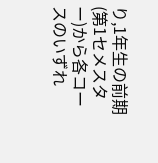り,1年生の前期(第1セメスター)から各コースのいずれ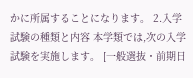かに所属することになります。 2.入学試験の種類と内容 本学類では,次の入学試験を実施します。 [一般選抜・前期日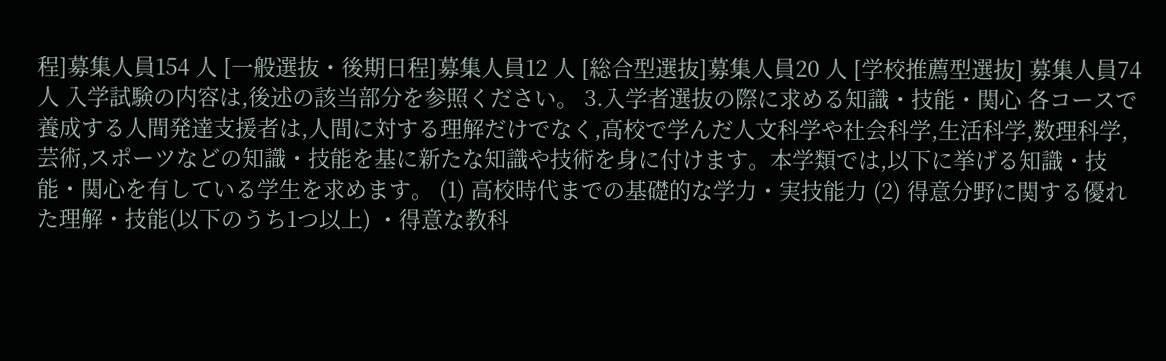程]募集人員154 人 [一般選抜・後期日程]募集人員12 人 [総合型選抜]募集人員20 人 [学校推薦型選抜] 募集人員74 人 入学試験の内容は,後述の該当部分を参照ください。 3.入学者選抜の際に求める知識・技能・関心 各コースで養成する人間発達支援者は,人間に対する理解だけでなく,高校で学んだ人文科学や社会科学,生活科学,数理科学,芸術,スポーツなどの知識・技能を基に新たな知識や技術を身に付けます。本学類では,以下に挙げる知識・技能・関心を有している学生を求めます。 (1) 高校時代までの基礎的な学力・実技能力 (2) 得意分野に関する優れた理解・技能(以下のうち1つ以上) ・得意な教科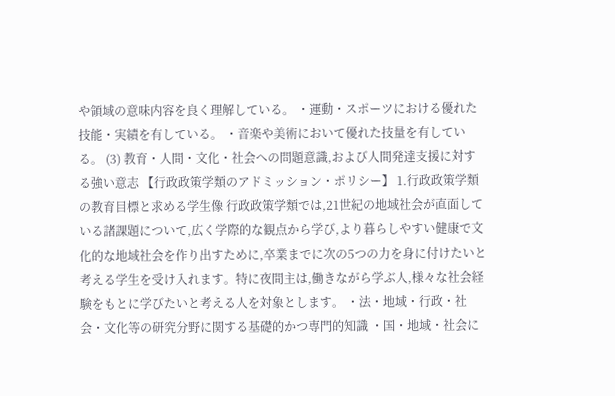や領域の意味内容を良く理解している。 ・運動・スポーツにおける優れた技能・実績を有している。 ・音楽や美術において優れた技量を有している。 (3) 教育・人間・文化・社会への問題意識,および人間発達支援に対する強い意志 【行政政策学類のアドミッション・ポリシー】 1.行政政策学類の教育目標と求める学生像 行政政策学類では,21世紀の地域社会が直面している諸課題について,広く学際的な観点から学び,より暮らしやすい健康で文化的な地域社会を作り出すために,卒業までに次の5つの力を身に付けたいと考える学生を受け入れます。特に夜間主は,働きながら学ぶ人,様々な社会経験をもとに学びたいと考える人を対象とします。 ・法・地域・行政・社会・文化等の研究分野に関する基礎的かつ専門的知識 ・国・地域・社会に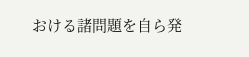おける諸問題を自ら発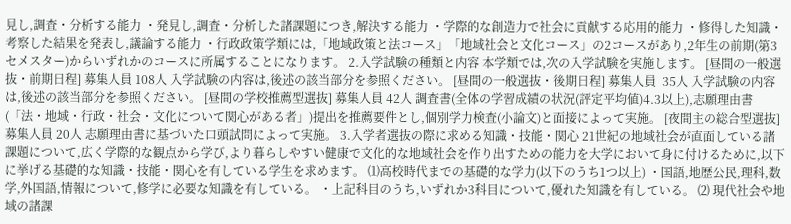見し,調査・分析する能力 ・発見し,調査・分析した諸課題につき,解決する能力 ・学際的な創造力で社会に貢献する応用的能力 ・修得した知識・考察した結果を発表し,議論する能力 ・行政政策学類には,「地域政策と法コース」「地域社会と文化コース」の2コースがあり,2年生の前期(第3セメスター)からいずれかのコースに所属することになります。 2.入学試験の種類と内容 本学類では,次の入学試験を実施します。 [昼間の一般選抜・前期日程] 募集人員 108人 入学試験の内容は,後述の該当部分を参照ください。 [昼間の一般選抜・後期日程] 募集人員  35人 入学試験の内容は,後述の該当部分を参照ください。 [昼間の学校推薦型選抜] 募集人員 42人 調査書(全体の学習成績の状況(評定平均値)4.3以上),志願理由書(「法・地域・行政・社会・文化について関心がある者」)提出を推薦要件とし,個別学力検査(小論文)と面接によって実施。 [夜間主の総合型選抜] 募集人員 20人 志願理由書に基づいた口頭試問によって実施。 3.入学者選抜の際に求める知識・技能・関心 21世紀の地域社会が直面している諸課題について,広く学際的な観点から学び,より暮らしやすい健康で文化的な地域社会を作り出すための能力を大学において身に付けるために,以下に挙げる基礎的な知識・技能・関心を有している学生を求めます。 ⑴高校時代までの基礎的な学力(以下のうち1つ以上) ・国語,地歴公民,理科,数学,外国語,情報について,修学に必要な知識を有している。 ・上記科目のうち,いずれか3科目について,優れた知識を有している。 ⑵ 現代社会や地域の諸課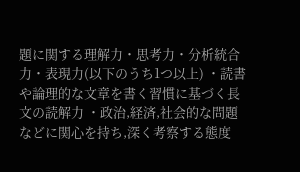題に関する理解力・思考力・分析統合力・表現力(以下のうち1つ以上) ・読書や論理的な文章を書く習慣に基づく長文の読解力 ・政治,経済,社会的な問題などに関心を持ち,深く考察する態度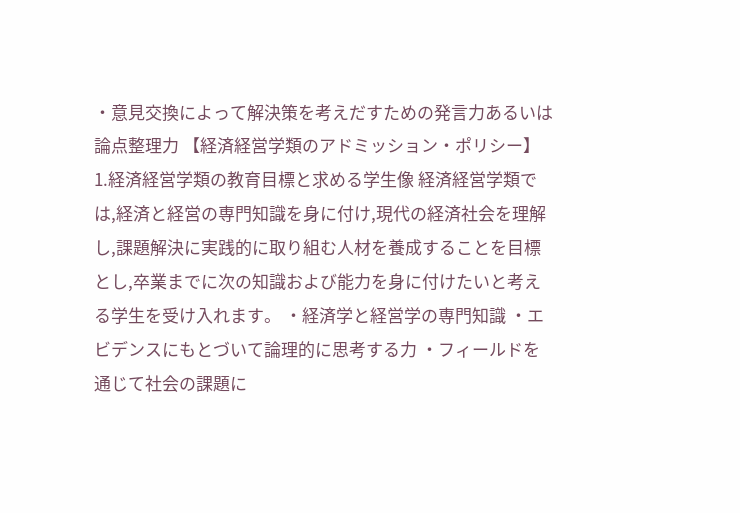・意見交換によって解決策を考えだすための発言力あるいは論点整理力 【経済経営学類のアドミッション・ポリシー】 1.経済経営学類の教育目標と求める学生像 経済経営学類では,経済と経営の専門知識を身に付け,現代の経済社会を理解し,課題解決に実践的に取り組む人材を養成することを目標とし,卒業までに次の知識および能力を身に付けたいと考える学生を受け入れます。 ・経済学と経営学の専門知識 ・エビデンスにもとづいて論理的に思考する力 ・フィールドを通じて社会の課題に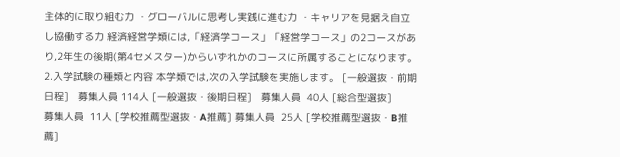主体的に取り組む力 ・グローバルに思考し実践に進む力 ・キャリアを見据え自立し協働する力 経済経営学類には,「経済学コース」「経営学コース」の2コースがあり,2年生の後期(第4セメスター)からいずれかのコースに所属することになります。 2.入学試験の種類と内容 本学類では,次の入学試験を実施します。 [一般選抜・前期日程]   募集人員 114人 [一般選抜・後期日程]   募集人員  40人 [総合型選抜]       募集人員  11人 [学校推薦型選抜・A推薦] 募集人員  25人 [学校推薦型選抜・B推薦]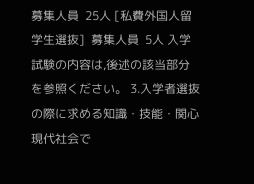募集人員  25人 [私費外国人留学生選抜]  募集人員  5人 入学試験の内容は,後述の該当部分を参照ください。 3.入学者選抜の際に求める知識・技能・関心 現代社会で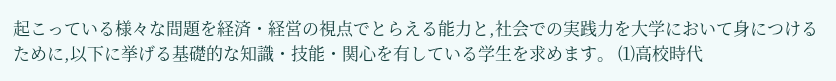起こっている様々な問題を経済・経営の視点でとらえる能力と,社会での実践力を大学において身につけるために,以下に挙げる基礎的な知識・技能・関心を有している学生を求めます。 ⑴高校時代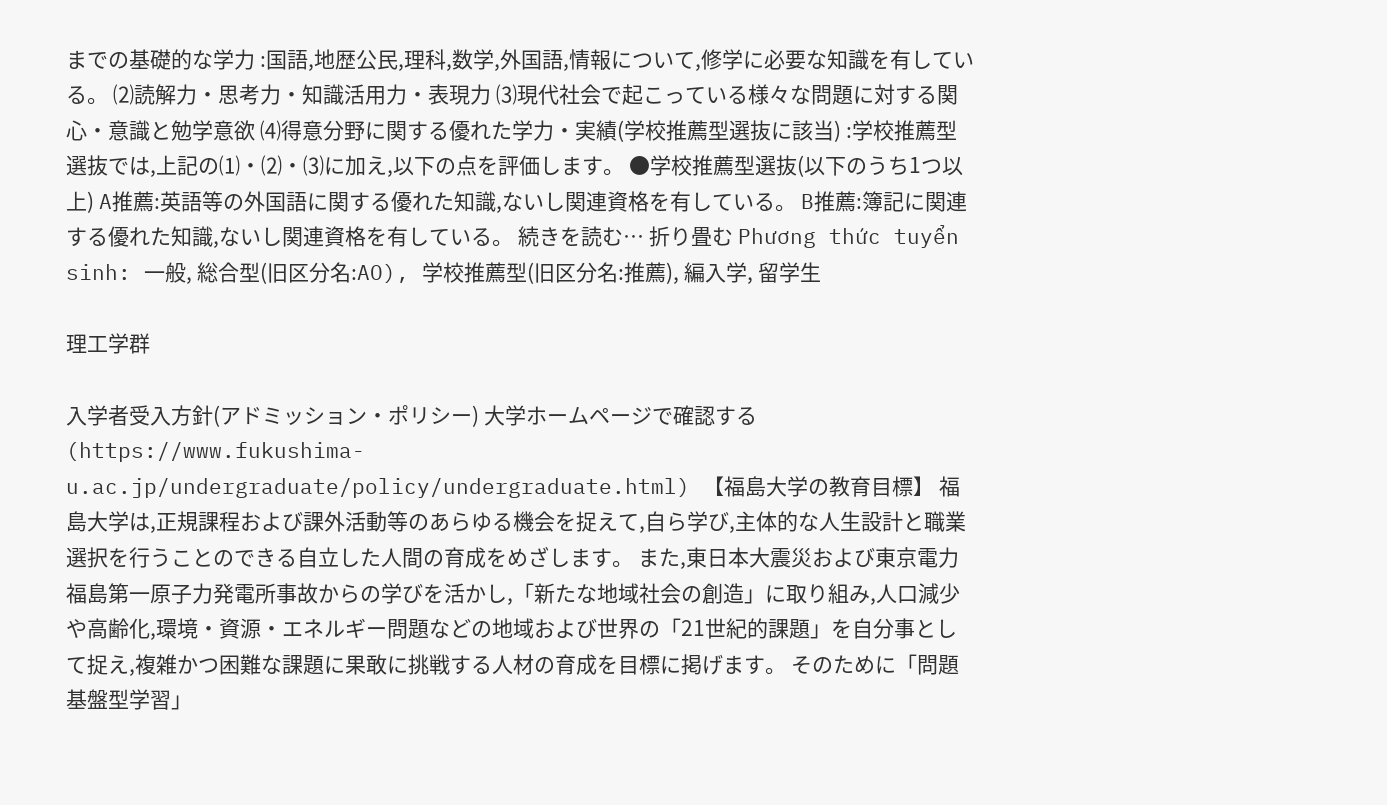までの基礎的な学力 :国語,地歴公民,理科,数学,外国語,情報について,修学に必要な知識を有している。 ⑵読解力・思考力・知識活用力・表現力 ⑶現代社会で起こっている様々な問題に対する関心・意識と勉学意欲 ⑷得意分野に関する優れた学力・実績(学校推薦型選抜に該当) :学校推薦型選抜では,上記の⑴・⑵・⑶に加え,以下の点を評価します。 ●学校推薦型選抜(以下のうち1つ以上) A推薦:英語等の外国語に関する優れた知識,ないし関連資格を有している。 B推薦:簿記に関連する優れた知識,ないし関連資格を有している。 続きを読む… 折り畳む Phương thức tuyển sinh: 一般, 総合型(旧区分名:AO), 学校推薦型(旧区分名:推薦), 編入学, 留学生

理工学群

入学者受入方針(アドミッション・ポリシー) 大学ホームページで確認する (https://www.fukushima-u.ac.jp/undergraduate/policy/undergraduate.html) 【福島大学の教育目標】 福島大学は,正規課程および課外活動等のあらゆる機会を捉えて,自ら学び,主体的な人生設計と職業選択を行うことのできる自立した人間の育成をめざします。 また,東日本大震災および東京電力福島第一原子力発電所事故からの学びを活かし,「新たな地域社会の創造」に取り組み,人口減少や高齢化,環境・資源・エネルギー問題などの地域および世界の「21世紀的課題」を自分事として捉え,複雑かつ困難な課題に果敢に挑戦する人材の育成を目標に掲げます。 そのために「問題基盤型学習」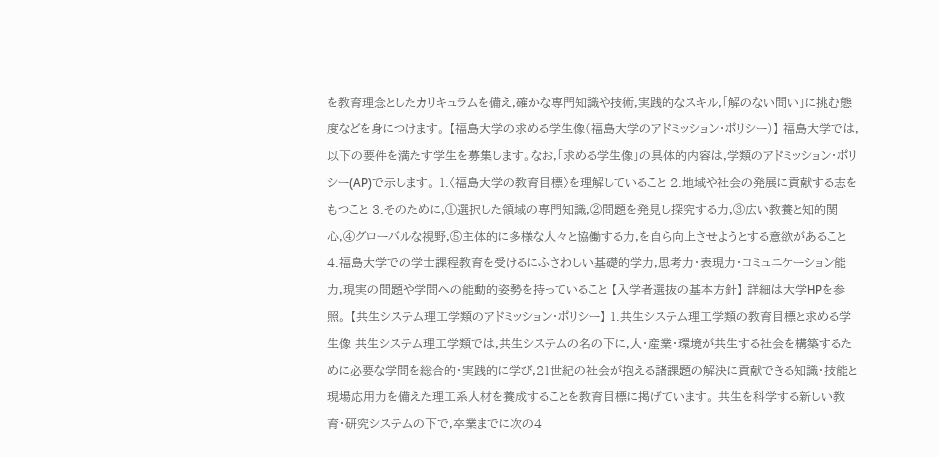を教育理念としたカリキュラムを備え,確かな専門知識や技術,実践的なスキル,「解のない問い」に挑む態度などを身につけます。 【福島大学の求める学生像(福島大学のアドミッション・ポリシー)】 福島大学では,以下の要件を満たす学生を募集します。なお,「求める学生像」の具体的内容は,学類のアドミッション・ポリシー(AP)で示します。 1.〈福島大学の教育目標〉を理解していること 2.地域や社会の発展に貢献する志をもつこと 3.そのために,①選択した領域の専門知識,②問題を発見し探究する力,③広い教養と知的関心,④グローバルな視野,⑤主体的に多様な人々と協働する力,を自ら向上させようとする意欲があること 4.福島大学での学士課程教育を受けるにふさわしい基礎的学力,思考力・表現力・コミュニケーション能力,現実の問題や学問への能動的姿勢を持っていること 【入学者選抜の基本方針】 詳細は大学HPを参照。 【共生システム理工学類のアドミッション・ポリシー】 1.共生システム理工学類の教育目標と求める学生像 共生システム理工学類では,共生システムの名の下に,人・産業・環境が共生する社会を構築するために必要な学問を総合的・実践的に学び,21世紀の社会が抱える諸課題の解決に貢献できる知識・技能と現場応用力を備えた理工系人材を養成することを教育目標に掲げています。 共生を科学する新しい教育・研究システムの下で,卒業までに次の4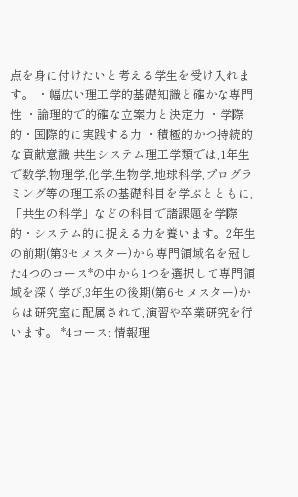点を身に付けたいと考える学生を受け入れます。 ・幅広い理工学的基礎知識と確かな専門性 ・論理的で的確な立案力と決定力 ・学際的・国際的に実践する力 ・積極的かつ持続的な貢献意識 共生システム理工学類では,1年生で数学,物理学,化学,生物学,地球科学,プログラミング等の理工系の基礎科目を学ぶとともに,「共生の科学」などの科目で諸課題を学際的・システム的に捉える力を養います。2年生の前期(第3セメスター)から専門領域名を冠した4つのコース*の中から1つを選択して専門領域を深く学び,3年生の後期(第6セメスター)からは研究室に配属されて,演習や卒業研究を行います。 *4コース: 情報理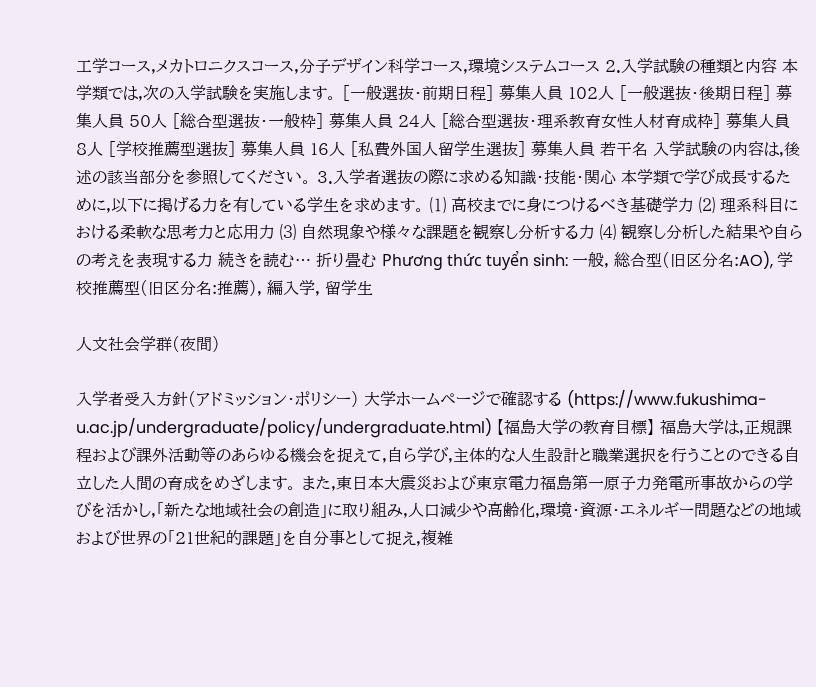工学コース,メカトロニクスコース,分子デザイン科学コース,環境システムコース 2.入学試験の種類と内容 本学類では,次の入学試験を実施します。 [一般選抜・前期日程] 募集人員 102人 [一般選抜・後期日程] 募集人員 50人 [総合型選抜・一般枠] 募集人員 24人 [総合型選抜・理系教育女性人材育成枠] 募集人員 8人 [学校推薦型選抜] 募集人員 16人 [私費外国人留学生選抜] 募集人員 若干名 入学試験の内容は,後述の該当部分を参照してください。 3.入学者選抜の際に求める知識・技能・関心 本学類で学び成長するために,以下に掲げる力を有している学生を求めます。 ⑴ 高校までに身につけるべき基礎学力 ⑵ 理系科目における柔軟な思考力と応用力 ⑶ 自然現象や様々な課題を観察し分析する力 ⑷ 観察し分析した結果や自らの考えを表現する力 続きを読む… 折り畳む Phương thức tuyển sinh: 一般, 総合型(旧区分名:AO), 学校推薦型(旧区分名:推薦), 編入学, 留学生

人文社会学群(夜間)

入学者受入方針(アドミッション・ポリシー) 大学ホームページで確認する (https://www.fukushima-u.ac.jp/undergraduate/policy/undergraduate.html) 【福島大学の教育目標】 福島大学は,正規課程および課外活動等のあらゆる機会を捉えて,自ら学び,主体的な人生設計と職業選択を行うことのできる自立した人間の育成をめざします。 また,東日本大震災および東京電力福島第一原子力発電所事故からの学びを活かし,「新たな地域社会の創造」に取り組み,人口減少や高齢化,環境・資源・エネルギー問題などの地域および世界の「21世紀的課題」を自分事として捉え,複雑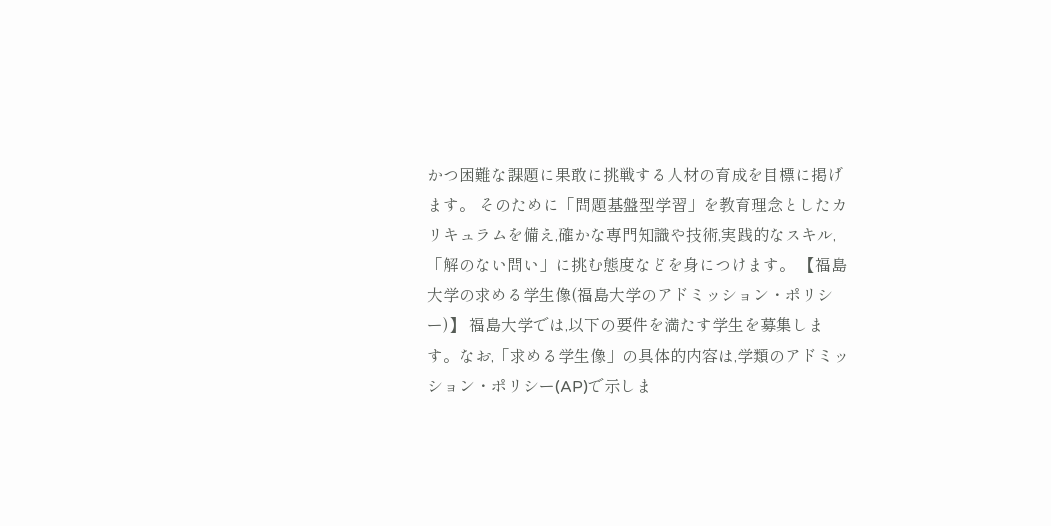かつ困難な課題に果敢に挑戦する人材の育成を目標に掲げます。 そのために「問題基盤型学習」を教育理念としたカリキュラムを備え,確かな専門知識や技術,実践的なスキル,「解のない問い」に挑む態度などを身につけます。 【福島大学の求める学生像(福島大学のアドミッション・ポリシー)】 福島大学では,以下の要件を満たす学生を募集します。なお,「求める学生像」の具体的内容は,学類のアドミッション・ポリシー(AP)で示しま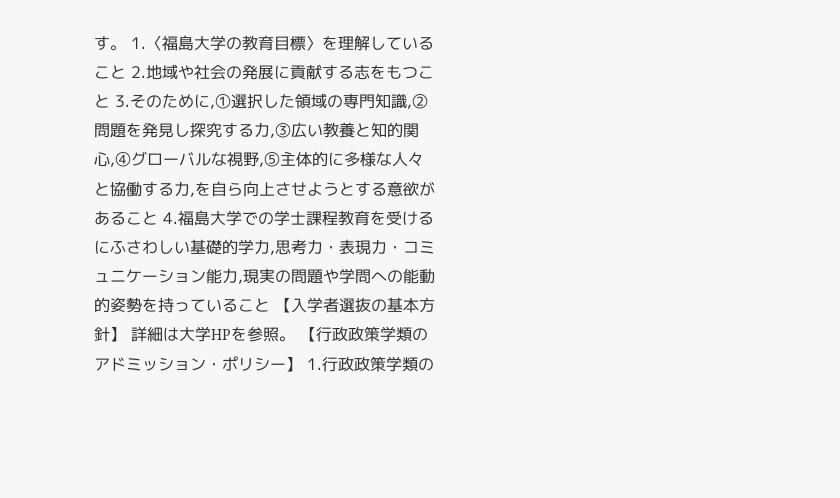す。 1.〈福島大学の教育目標〉を理解していること 2.地域や社会の発展に貢献する志をもつこと 3.そのために,①選択した領域の専門知識,②問題を発見し探究する力,③広い教養と知的関心,④グローバルな視野,⑤主体的に多様な人々と協働する力,を自ら向上させようとする意欲があること 4.福島大学での学士課程教育を受けるにふさわしい基礎的学力,思考力・表現力・コミュニケーション能力,現実の問題や学問への能動的姿勢を持っていること 【入学者選抜の基本方針】 詳細は大学HPを参照。 【行政政策学類のアドミッション・ポリシー】 1.行政政策学類の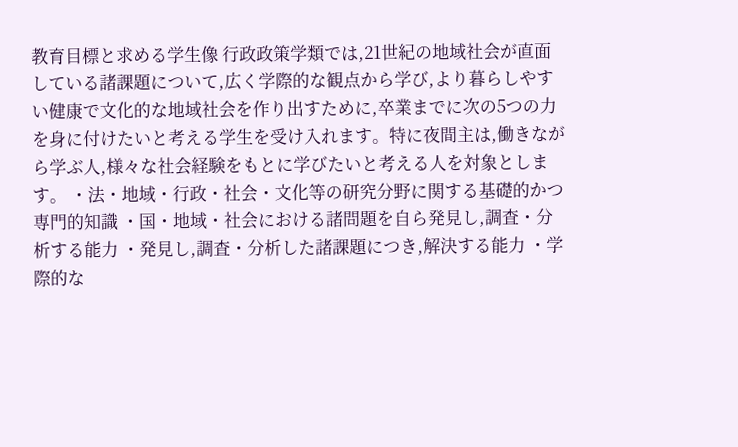教育目標と求める学生像 行政政策学類では,21世紀の地域社会が直面している諸課題について,広く学際的な観点から学び,より暮らしやすい健康で文化的な地域社会を作り出すために,卒業までに次の5つの力を身に付けたいと考える学生を受け入れます。特に夜間主は,働きながら学ぶ人,様々な社会経験をもとに学びたいと考える人を対象とします。 ・法・地域・行政・社会・文化等の研究分野に関する基礎的かつ専門的知識 ・国・地域・社会における諸問題を自ら発見し,調査・分析する能力 ・発見し,調査・分析した諸課題につき,解決する能力 ・学際的な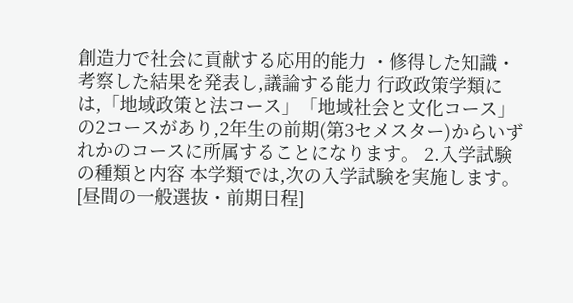創造力で社会に貢献する応用的能力 ・修得した知識・考察した結果を発表し,議論する能力 行政政策学類には,「地域政策と法コース」「地域社会と文化コース」の2コースがあり,2年生の前期(第3セメスター)からいずれかのコースに所属することになります。 2.入学試験の種類と内容 本学類では,次の入学試験を実施します。 [昼間の一般選抜・前期日程]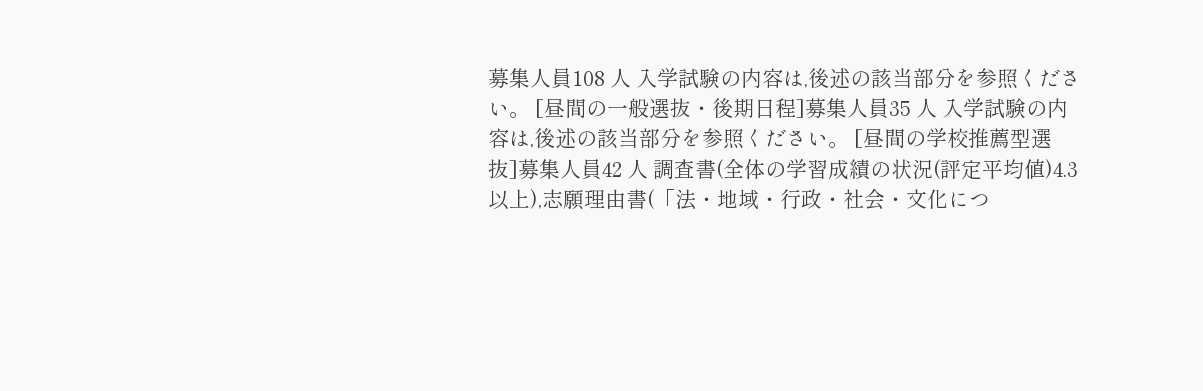募集人員108 人 入学試験の内容は,後述の該当部分を参照ください。 [昼間の一般選抜・後期日程]募集人員35 人 入学試験の内容は,後述の該当部分を参照ください。 [昼間の学校推薦型選抜]募集人員42 人 調査書(全体の学習成績の状況(評定平均値)4.3 以上),志願理由書(「法・地域・行政・社会・文化につ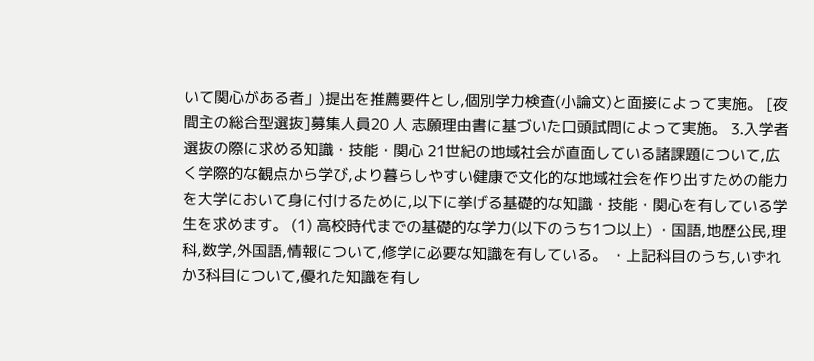いて関心がある者」)提出を推薦要件とし,個別学力検査(小論文)と面接によって実施。 [夜間主の総合型選抜]募集人員20 人 志願理由書に基づいた口頭試問によって実施。 3.入学者選抜の際に求める知識・技能・関心 21世紀の地域社会が直面している諸課題について,広く学際的な観点から学び,より暮らしやすい健康で文化的な地域社会を作り出すための能力を大学において身に付けるために,以下に挙げる基礎的な知識・技能・関心を有している学生を求めます。 (1) 高校時代までの基礎的な学力(以下のうち1つ以上) ・国語,地歴公民,理科,数学,外国語,情報について,修学に必要な知識を有している。 ・上記科目のうち,いずれか3科目について,優れた知識を有し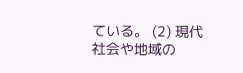ている。 (2) 現代社会や地域の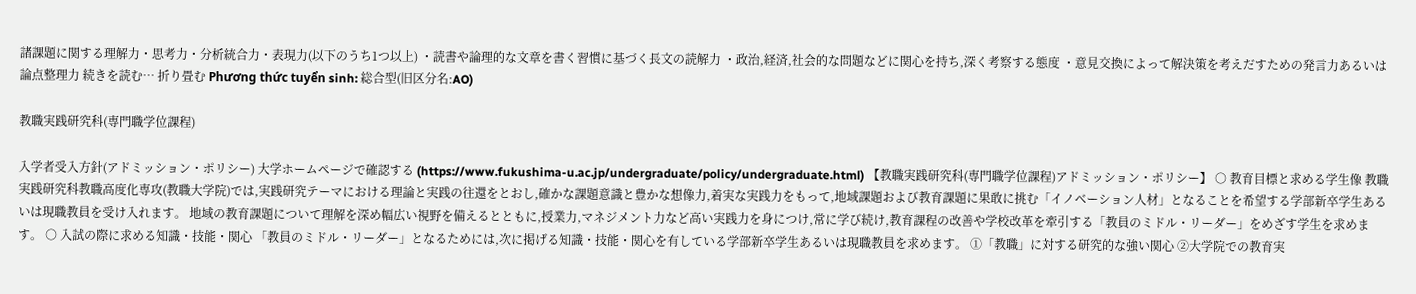諸課題に関する理解力・思考力・分析統合力・表現力(以下のうち1つ以上) ・読書や論理的な文章を書く習慣に基づく長文の読解力 ・政治,経済,社会的な問題などに関心を持ち,深く考察する態度 ・意見交換によって解決策を考えだすための発言力あるいは論点整理力 続きを読む… 折り畳む Phương thức tuyển sinh: 総合型(旧区分名:AO)

教職実践研究科(専門職学位課程)

入学者受入方針(アドミッション・ポリシー) 大学ホームページで確認する (https://www.fukushima-u.ac.jp/undergraduate/policy/undergraduate.html) 【教職実践研究科(専門職学位課程)アドミッション・ポリシー】 ○ 教育目標と求める学生像 教職実践研究科教職高度化専攻(教職大学院)では,実践研究テーマにおける理論と実践の往還をとおし,確かな課題意識と豊かな想像力,着実な実践力をもって,地域課題および教育課題に果敢に挑む「イノベーション人材」となることを希望する学部新卒学生あるいは現職教員を受け入れます。 地域の教育課題について理解を深め幅広い視野を備えるとともに,授業力,マネジメント力など高い実践力を身につけ,常に学び続け,教育課程の改善や学校改革を牽引する「教員のミドル・リーダー」をめざす学生を求めます。 ○ 入試の際に求める知識・技能・関心 「教員のミドル・リーダー」となるためには,次に掲げる知識・技能・関心を有している学部新卒学生あるいは現職教員を求めます。 ①「教職」に対する研究的な強い関心 ②大学院での教育実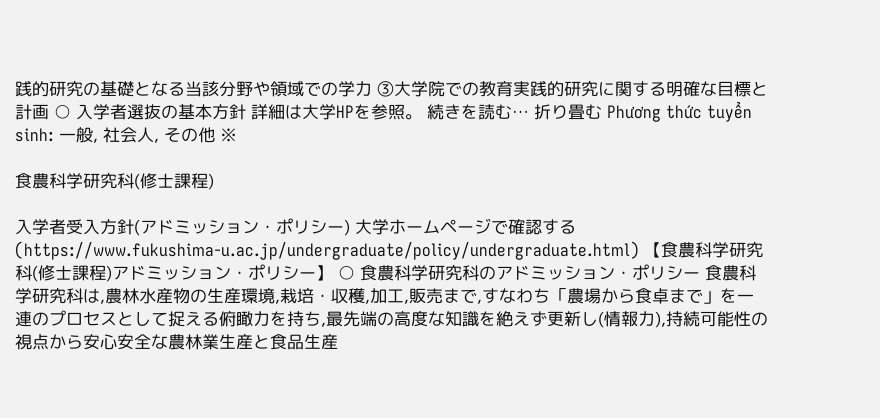践的研究の基礎となる当該分野や領域での学力 ③大学院での教育実践的研究に関する明確な目標と計画 ○ 入学者選抜の基本方針 詳細は大学HPを参照。 続きを読む… 折り畳む Phương thức tuyển sinh: 一般, 社会人, その他 ※

食農科学研究科(修士課程)

入学者受入方針(アドミッション・ポリシー) 大学ホームページで確認する (https://www.fukushima-u.ac.jp/undergraduate/policy/undergraduate.html) 【食農科学研究科(修士課程)アドミッション・ポリシー】 ○ 食農科学研究科のアドミッション・ポリシー 食農科学研究科は,農林水産物の生産環境,栽培・収穫,加工,販売まで,すなわち「農場から食卓まで」を一連のプロセスとして捉える俯瞰力を持ち,最先端の高度な知識を絶えず更新し(情報力),持続可能性の視点から安心安全な農林業生産と食品生産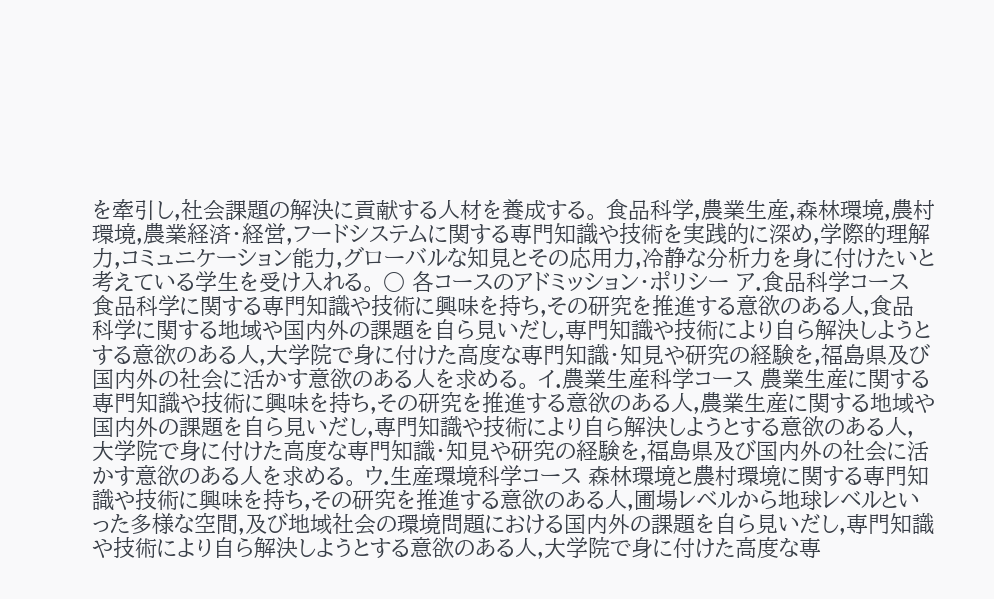を牽引し,社会課題の解決に貢献する人材を養成する。 食品科学,農業生産,森林環境,農村環境,農業経済・経営,フードシステムに関する専門知識や技術を実践的に深め,学際的理解力,コミュニケーション能力,グローバルな知見とその応用力,冷静な分析力を身に付けたいと考えている学生を受け入れる。 ○ 各コースのアドミッション・ポリシー ア.食品科学コース 食品科学に関する専門知識や技術に興味を持ち,その研究を推進する意欲のある人,食品科学に関する地域や国内外の課題を自ら見いだし,専門知識や技術により自ら解決しようとする意欲のある人,大学院で身に付けた高度な専門知識・知見や研究の経験を,福島県及び国内外の社会に活かす意欲のある人を求める。 イ.農業生産科学コース 農業生産に関する専門知識や技術に興味を持ち,その研究を推進する意欲のある人,農業生産に関する地域や国内外の課題を自ら見いだし,専門知識や技術により自ら解決しようとする意欲のある人,大学院で身に付けた高度な専門知識・知見や研究の経験を,福島県及び国内外の社会に活かす意欲のある人を求める。 ウ.生産環境科学コース 森林環境と農村環境に関する専門知識や技術に興味を持ち,その研究を推進する意欲のある人,圃場レベルから地球レベルといった多様な空間,及び地域社会の環境問題における国内外の課題を自ら見いだし,専門知識や技術により自ら解決しようとする意欲のある人,大学院で身に付けた高度な専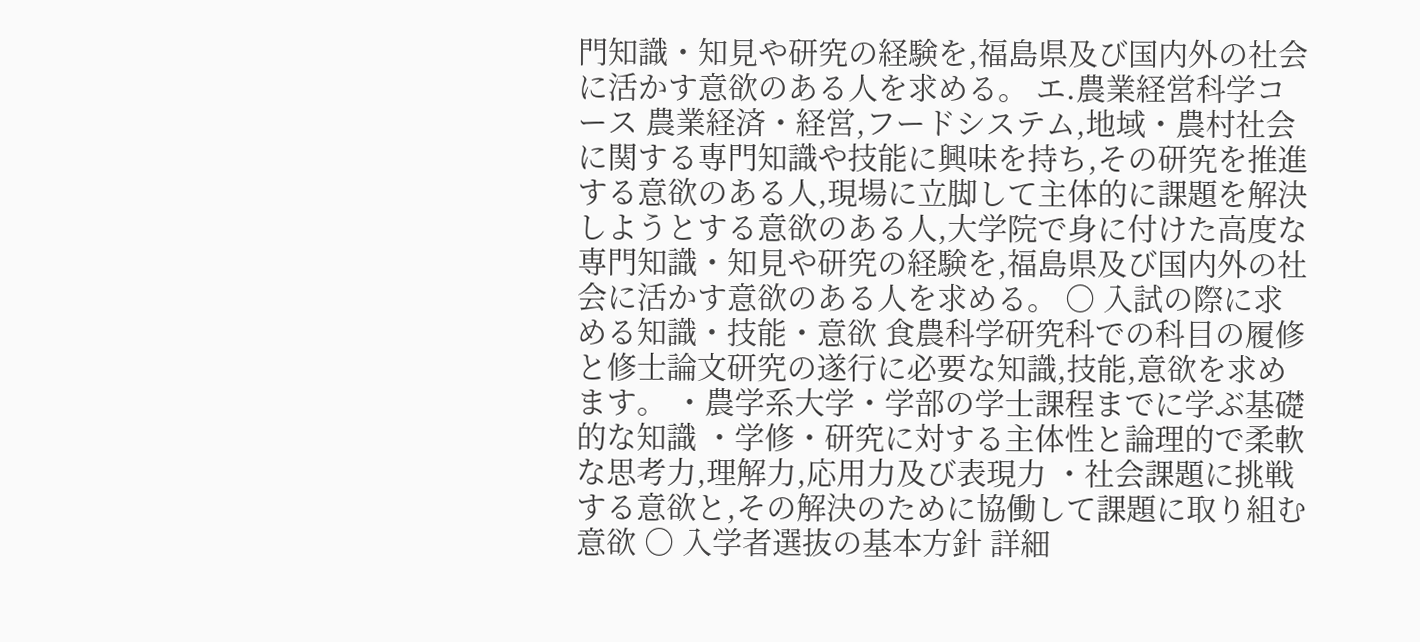門知識・知見や研究の経験を,福島県及び国内外の社会に活かす意欲のある人を求める。 エ.農業経営科学コース 農業経済・経営,フードシステム,地域・農村社会に関する専門知識や技能に興味を持ち,その研究を推進する意欲のある人,現場に立脚して主体的に課題を解決しようとする意欲のある人,大学院で身に付けた高度な専門知識・知見や研究の経験を,福島県及び国内外の社会に活かす意欲のある人を求める。 ○ 入試の際に求める知識・技能・意欲 食農科学研究科での科目の履修と修士論文研究の遂行に必要な知識,技能,意欲を求めます。 ・農学系大学・学部の学士課程までに学ぶ基礎的な知識 ・学修・研究に対する主体性と論理的で柔軟な思考力,理解力,応用力及び表現力 ・社会課題に挑戦する意欲と,その解決のために協働して課題に取り組む意欲 ○ 入学者選抜の基本方針 詳細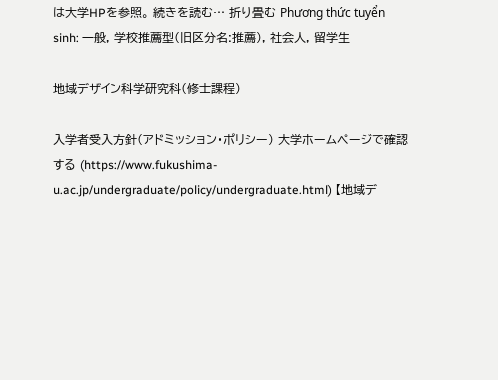は大学HPを参照。 続きを読む… 折り畳む Phương thức tuyển sinh: 一般, 学校推薦型(旧区分名:推薦), 社会人, 留学生

地域デザイン科学研究科(修士課程)

入学者受入方針(アドミッション・ポリシー) 大学ホームページで確認する (https://www.fukushima-u.ac.jp/undergraduate/policy/undergraduate.html) 【地域デ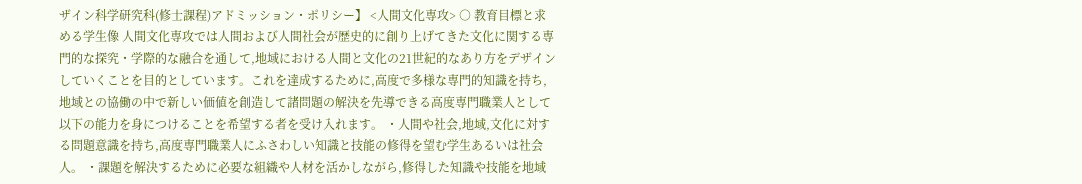ザイン科学研究科(修士課程)アドミッション・ポリシー】 <人間文化専攻> ○ 教育目標と求める学生像 人間文化専攻では人間および人間社会が歴史的に創り上げてきた文化に関する専門的な探究・学際的な融合を通して,地域における人間と文化の21世紀的なあり方をデザインしていくことを目的としています。これを達成するために,高度で多様な専門的知識を持ち,地域との協働の中で新しい価値を創造して諸問題の解決を先導できる高度専門職業人として以下の能力を身につけることを希望する者を受け入れます。 ・人間や社会,地域,文化に対する問題意識を持ち,高度専門職業人にふさわしい知識と技能の修得を望む学生あるいは社会人。 ・課題を解決するために必要な組織や人材を活かしながら,修得した知識や技能を地域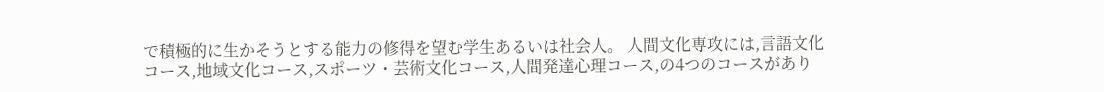で積極的に生かそうとする能力の修得を望む学生あるいは社会人。 人間文化専攻には,言語文化コース,地域文化コース,スポーツ・芸術文化コース,人間発達心理コース,の4つのコースがあり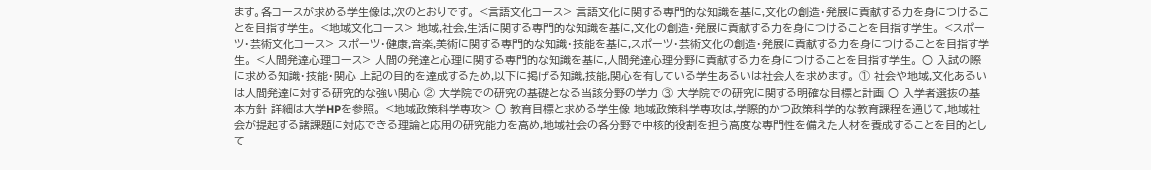ます。各コースが求める学生像は,次のとおりです。 <言語文化コース> 言語文化に関する専門的な知識を基に,文化の創造・発展に貢献する力を身につけることを目指す学生。 <地域文化コース> 地域,社会,生活に関する専門的な知識を基に,文化の創造・発展に貢献する力を身につけることを目指す学生。 <スポーツ・芸術文化コース> スポーツ・健康,音楽,美術に関する専門的な知識・技能を基に,スポーツ・芸術文化の創造・発展に貢献する力を身につけることを目指す学生。 <人間発達心理コース> 人間の発達と心理に関する専門的な知識を基に,人間発達心理分野に貢献する力を身につけることを目指す学生。 ○ 入試の際に求める知識・技能・関心 上記の目的を達成するため,以下に掲げる知識,技能,関心を有している学生あるいは社会人を求めます。 ① 社会や地域,文化あるいは人間発達に対する研究的な強い関心 ② 大学院での研究の基礎となる当該分野の学力 ③ 大学院での研究に関する明確な目標と計画 ○ 入学者選抜の基本方針 詳細は大学HPを参照。 <地域政策科学専攻> ○ 教育目標と求める学生像 地域政策科学専攻は,学際的かつ政策科学的な教育課程を通じて,地域社会が提起する諸課題に対応できる理論と応用の研究能力を高め,地域社会の各分野で中核的役割を担う高度な専門性を備えた人材を養成することを目的として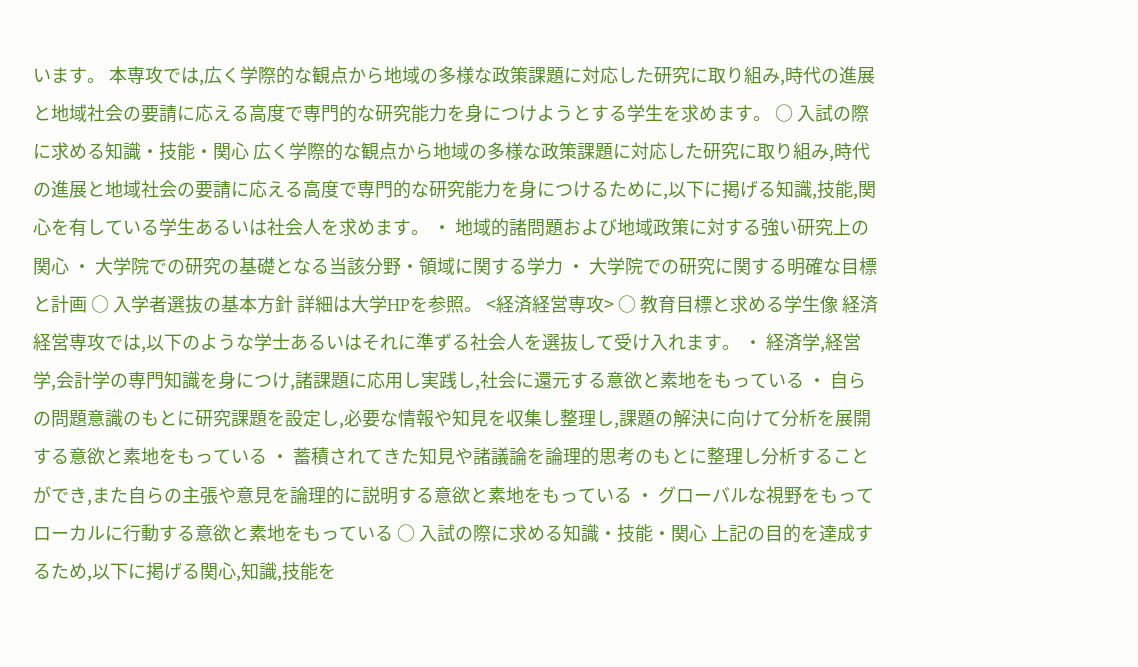います。 本専攻では,広く学際的な観点から地域の多様な政策課題に対応した研究に取り組み,時代の進展と地域社会の要請に応える高度で専門的な研究能力を身につけようとする学生を求めます。 ○ 入試の際に求める知識・技能・関心 広く学際的な観点から地域の多様な政策課題に対応した研究に取り組み,時代の進展と地域社会の要請に応える高度で専門的な研究能力を身につけるために,以下に掲げる知識,技能,関心を有している学生あるいは社会人を求めます。 ・ 地域的諸問題および地域政策に対する強い研究上の関心 ・ 大学院での研究の基礎となる当該分野・領域に関する学力 ・ 大学院での研究に関する明確な目標と計画 ○ 入学者選抜の基本方針 詳細は大学HPを参照。 <経済経営専攻> ○ 教育目標と求める学生像 経済経営専攻では,以下のような学士あるいはそれに準ずる社会人を選抜して受け入れます。 ・ 経済学,経営学,会計学の専門知識を身につけ,諸課題に応用し実践し,社会に還元する意欲と素地をもっている ・ 自らの問題意識のもとに研究課題を設定し,必要な情報や知見を収集し整理し,課題の解決に向けて分析を展開する意欲と素地をもっている ・ 蓄積されてきた知見や諸議論を論理的思考のもとに整理し分析することができ,また自らの主張や意見を論理的に説明する意欲と素地をもっている ・ グローバルな視野をもってローカルに行動する意欲と素地をもっている ○ 入試の際に求める知識・技能・関心 上記の目的を達成するため,以下に掲げる関心,知識,技能を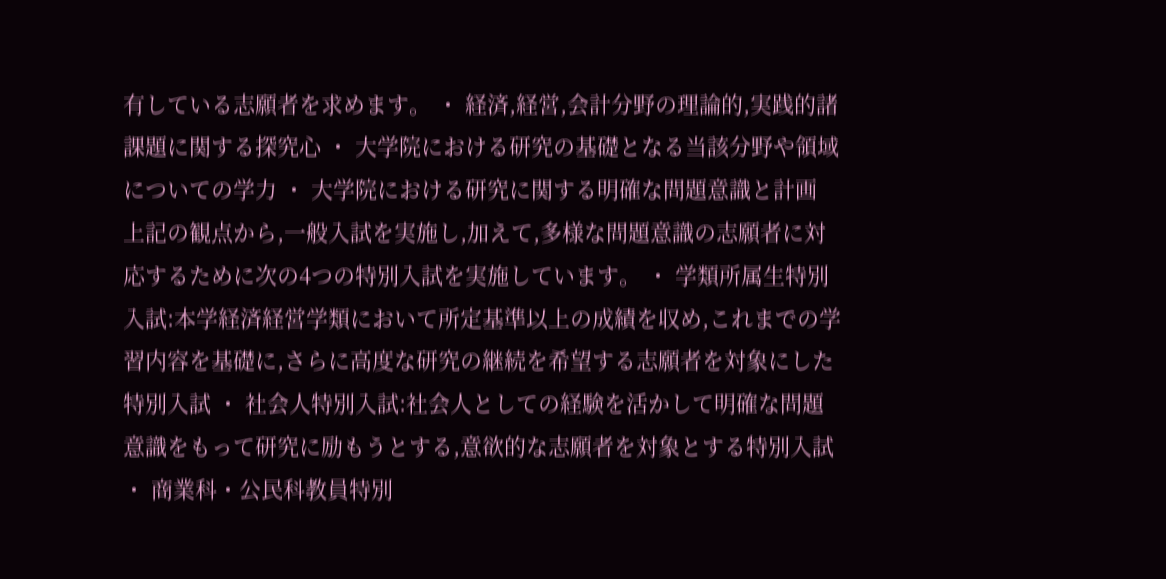有している志願者を求めます。 ・ 経済,経営,会計分野の理論的,実践的諸課題に関する探究心 ・ 大学院における研究の基礎となる当該分野や領域についての学力 ・ 大学院における研究に関する明確な問題意識と計画 上記の観点から,一般入試を実施し,加えて,多様な問題意識の志願者に対応するために次の4つの特別入試を実施しています。 ・ 学類所属生特別入試:本学経済経営学類において所定基準以上の成績を収め,これまでの学習内容を基礎に,さらに高度な研究の継続を希望する志願者を対象にした特別入試 ・ 社会人特別入試:社会人としての経験を活かして明確な問題意識をもって研究に励もうとする,意欲的な志願者を対象とする特別入試 ・ 商業科・公民科教員特別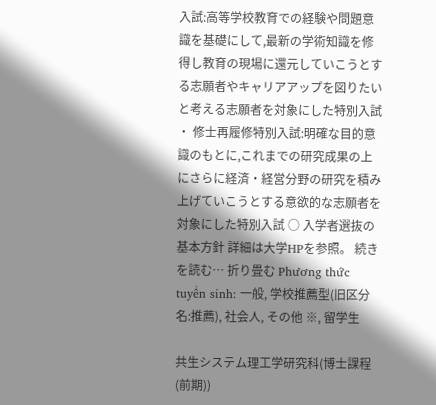入試:高等学校教育での経験や問題意識を基礎にして,最新の学術知識を修得し教育の現場に還元していこうとする志願者やキャリアアップを図りたいと考える志願者を対象にした特別入試 ・ 修士再履修特別入試:明確な目的意識のもとに,これまでの研究成果の上にさらに経済・経営分野の研究を積み上げていこうとする意欲的な志願者を対象にした特別入試 ○ 入学者選抜の基本方針 詳細は大学HPを参照。 続きを読む… 折り畳む Phương thức tuyển sinh: 一般, 学校推薦型(旧区分名:推薦), 社会人, その他 ※, 留学生

共生システム理工学研究科(博士課程(前期))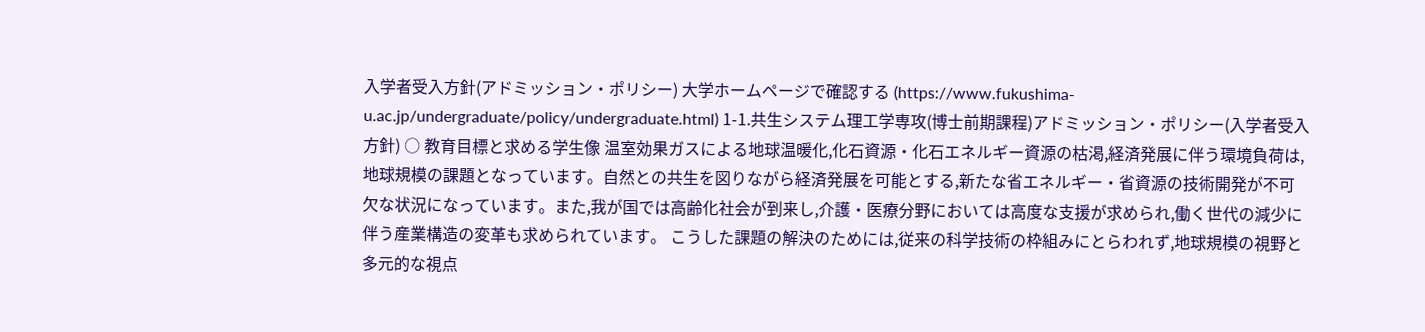入学者受入方針(アドミッション・ポリシー) 大学ホームページで確認する (https://www.fukushima-u.ac.jp/undergraduate/policy/undergraduate.html) 1-1.共生システム理工学専攻(博士前期課程)アドミッション・ポリシー(入学者受入方針) ○ 教育目標と求める学生像 温室効果ガスによる地球温暖化,化石資源・化石エネルギー資源の枯渇,経済発展に伴う環境負荷は,地球規模の課題となっています。自然との共生を図りながら経済発展を可能とする,新たな省エネルギー・省資源の技術開発が不可欠な状況になっています。また,我が国では高齢化社会が到来し,介護・医療分野においては高度な支援が求められ,働く世代の減少に伴う産業構造の変革も求められています。 こうした課題の解決のためには,従来の科学技術の枠組みにとらわれず,地球規模の視野と多元的な視点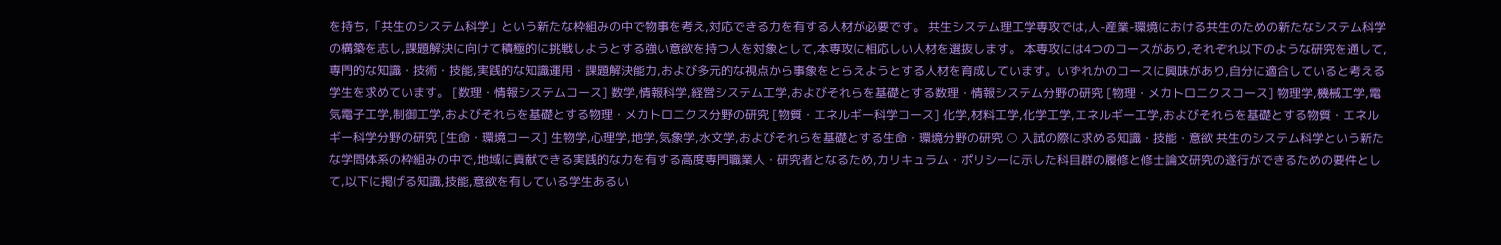を持ち,「共生のシステム科学」という新たな枠組みの中で物事を考え,対応できる力を有する人材が必要です。 共生システム理工学専攻では,人-産業-環境における共生のための新たなシステム科学の構築を志し,課題解決に向けて積極的に挑戦しようとする強い意欲を持つ人を対象として,本専攻に相応しい人材を選抜します。 本専攻には4つのコースがあり,それぞれ以下のような研究を通して,専門的な知識・技術・技能,実践的な知識運用・課題解決能力,および多元的な視点から事象をとらえようとする人材を育成しています。いずれかのコースに興味があり,自分に適合していると考える学生を求めています。 [数理・情報システムコース] 数学,情報科学,経営システム工学,およびそれらを基礎とする数理・情報システム分野の研究 [物理・メカトロニクスコース] 物理学,機械工学,電気電子工学,制御工学,およびそれらを基礎とする物理・メカトロニクス分野の研究 [物質・エネルギー科学コース] 化学,材料工学,化学工学,エネルギー工学,およびそれらを基礎とする物質・エネルギー科学分野の研究 [生命・環境コース] 生物学,心理学,地学,気象学,水文学,およびそれらを基礎とする生命・環境分野の研究 ○ 入試の際に求める知識・技能・意欲 共生のシステム科学という新たな学問体系の枠組みの中で,地域に貢献できる実践的な力を有する高度専門職業人・研究者となるため,カリキュラム・ポリシーに示した科目群の履修と修士論文研究の遂行ができるための要件として,以下に掲げる知識,技能,意欲を有している学生あるい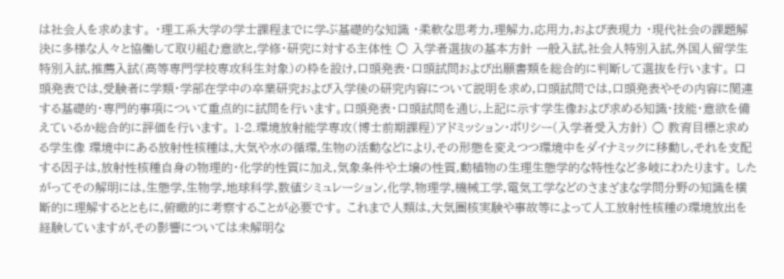は社会人を求めます。 ・理工系大学の学士課程までに学ぶ基礎的な知識 ・柔軟な思考力,理解力,応用力,および表現力 ・現代社会の課題解決に多様な人々と協働して取り組む意欲と,学修・研究に対する主体性 ○ 入学者選抜の基本方針 一般入試,社会人特別入試,外国人留学生特別入試,推薦入試(高等専門学校専攻科生対象)の枠を設け,口頭発表・口頭試問および出願書類を総合的に判断して選抜を行います。 口頭発表では,受験者に学類・学部在学中の卒業研究および入学後の研究内容について説明を求め,口頭試問では,口頭発表やその内容に関連する基礎的・専門的事項について重点的に試問を行います。口頭発表・口頭試問を通じ,上記に示す学生像および求める知識・技能・意欲を備えているか総合的に評価を行います。 1-2.環境放射能学専攻(博士前期課程)アドミッション・ポリシー(入学者受入方針) ○ 教育目標と求める学生像 環境中にある放射性核種は,大気や水の循環,生物の活動などにより,その形態を変えつつ環境中をダイナミックに移動し,それを支配する因子は,放射性核種自身の物理的・化学的性質に加え,気象条件や土壌の性質,動植物の生理生態学的な特性など多岐にわたります。 したがってその解明には,生態学,生物学,地球科学,数値シミュレーション,化学,物理学,機械工学,電気工学などのさまざまな学問分野の知識を横断的に理解するとともに,俯瞰的に考察することが必要です。 これまで人類は,大気圏核実験や事故等によって人工放射性核種の環境放出を経験していますが,その影響については未解明な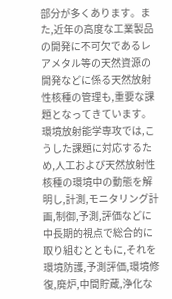部分が多くあります。また,近年の高度な工業製品の開発に不可欠であるレアメタル等の天然資源の開発などに係る天然放射性核種の管理も,重要な課題となってきています。 環境放射能学専攻では,こうした課題に対応するため,人工および天然放射性核種の環境中の動態を解明し,計測,モニタリング計画,制御,予測,評価などに中長期的視点で総合的に取り組むとともに,それを環境防護,予測評価,環境修復,廃炉,中間貯蔵,浄化な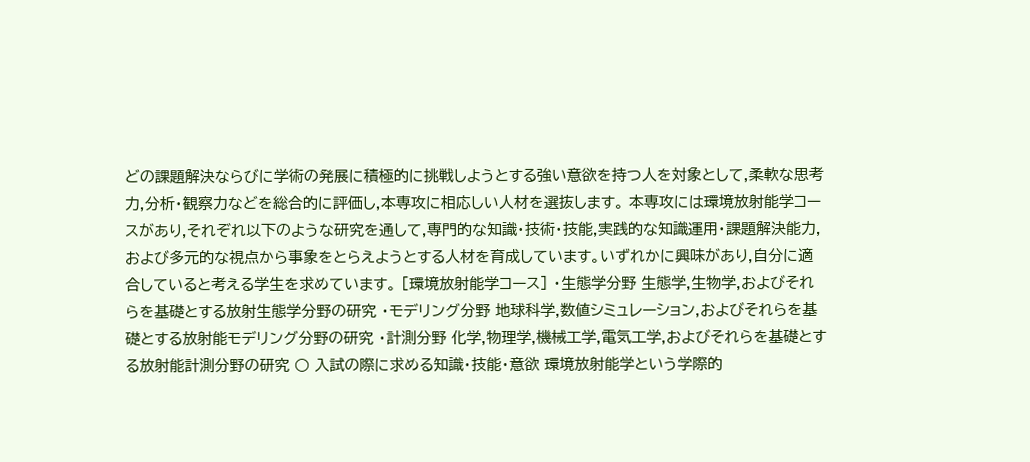どの課題解決ならびに学術の発展に積極的に挑戦しようとする強い意欲を持つ人を対象として,柔軟な思考力,分析・観察力などを総合的に評価し,本専攻に相応しい人材を選抜します。 本専攻には環境放射能学コースがあり,それぞれ以下のような研究を通して,専門的な知識・技術・技能,実践的な知識運用・課題解決能力,および多元的な視点から事象をとらえようとする人材を育成しています。いずれかに興味があり,自分に適合していると考える学生を求めています。 [環境放射能学コース] ・生態学分野 生態学,生物学,およびそれらを基礎とする放射生態学分野の研究 ・モデリング分野 地球科学,数値シミュレーション,およびそれらを基礎とする放射能モデリング分野の研究 ・計測分野 化学,物理学,機械工学,電気工学,およびそれらを基礎とする放射能計測分野の研究 ○ 入試の際に求める知識・技能・意欲 環境放射能学という学際的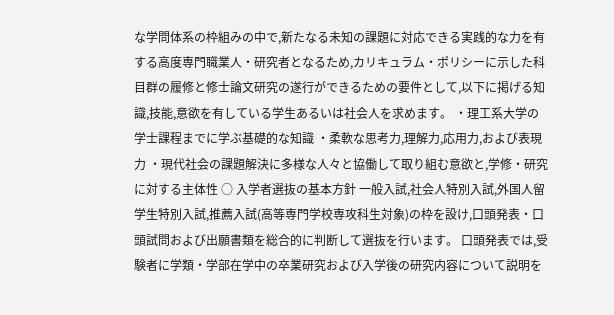な学問体系の枠組みの中で,新たなる未知の課題に対応できる実践的な力を有する高度専門職業人・研究者となるため,カリキュラム・ポリシーに示した科目群の履修と修士論文研究の遂行ができるための要件として,以下に掲げる知識,技能,意欲を有している学生あるいは社会人を求めます。 ・理工系大学の学士課程までに学ぶ基礎的な知識 ・柔軟な思考力,理解力,応用力,および表現力 ・現代社会の課題解決に多様な人々と協働して取り組む意欲と,学修・研究に対する主体性 ○ 入学者選抜の基本方針 一般入試,社会人特別入試,外国人留学生特別入試,推薦入試(高等専門学校専攻科生対象)の枠を設け,口頭発表・口頭試問および出願書類を総合的に判断して選抜を行います。 口頭発表では,受験者に学類・学部在学中の卒業研究および入学後の研究内容について説明を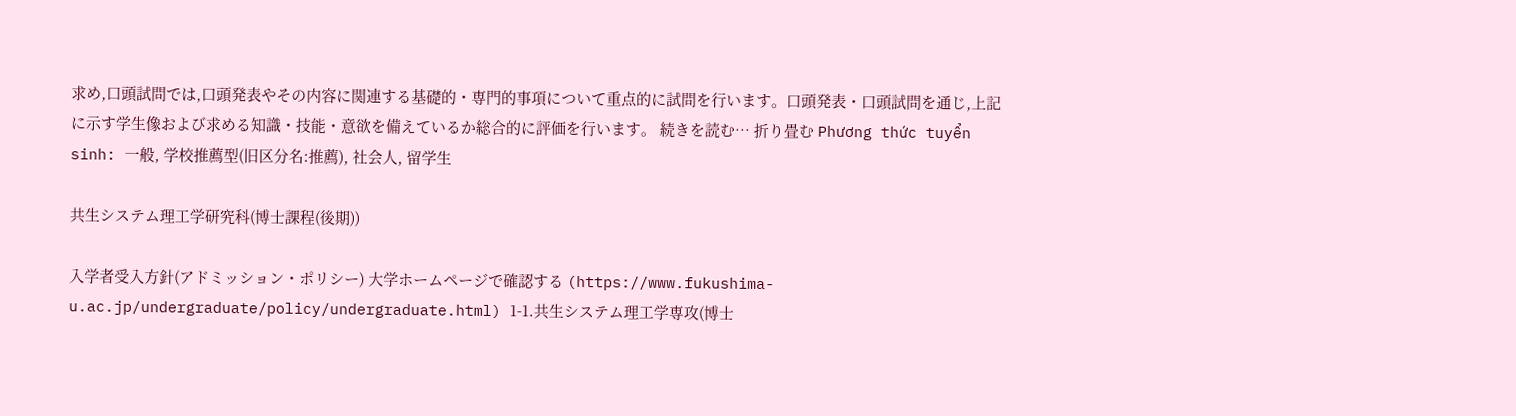求め,口頭試問では,口頭発表やその内容に関連する基礎的・専門的事項について重点的に試問を行います。口頭発表・口頭試問を通じ,上記に示す学生像および求める知識・技能・意欲を備えているか総合的に評価を行います。 続きを読む… 折り畳む Phương thức tuyển sinh: 一般, 学校推薦型(旧区分名:推薦), 社会人, 留学生

共生システム理工学研究科(博士課程(後期))

入学者受入方針(アドミッション・ポリシー) 大学ホームページで確認する (https://www.fukushima-u.ac.jp/undergraduate/policy/undergraduate.html) 1-1.共生システム理工学専攻(博士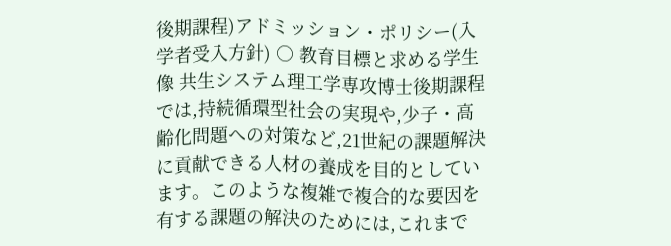後期課程)アドミッション・ポリシー(入学者受入方針) ○ 教育目標と求める学生像 共生システム理工学専攻博士後期課程では,持続循環型社会の実現や,少子・高齢化問題への対策など,21世紀の課題解決に貢献できる人材の養成を目的としています。このような複雑で複合的な要因を有する課題の解決のためには,これまで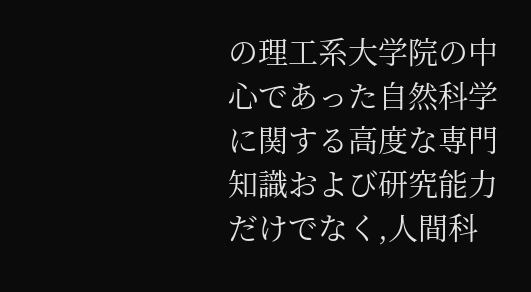の理工系大学院の中心であった自然科学に関する高度な専門知識および研究能力だけでなく,人間科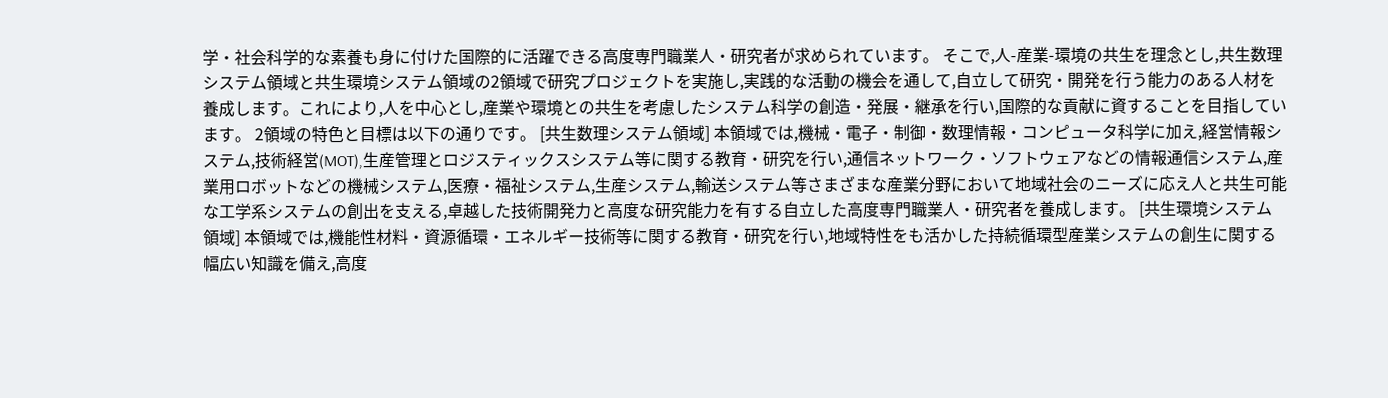学・社会科学的な素養も身に付けた国際的に活躍できる高度専門職業人・研究者が求められています。 そこで,人-産業-環境の共生を理念とし,共生数理システム領域と共生環境システム領域の2領域で研究プロジェクトを実施し,実践的な活動の機会を通して,自立して研究・開発を行う能力のある人材を養成します。これにより,人を中心とし,産業や環境との共生を考慮したシステム科学の創造・発展・継承を行い,国際的な貢献に資することを目指しています。 2領域の特色と目標は以下の通りです。 [共生数理システム領域] 本領域では,機械・電子・制御・数理情報・コンピュータ科学に加え,経営情報システム,技術経営(MOT),生産管理とロジスティックスシステム等に関する教育・研究を行い,通信ネットワーク・ソフトウェアなどの情報通信システム,産業用ロボットなどの機械システム,医療・福祉システム,生産システム,輸送システム等さまざまな産業分野において地域社会のニーズに応え人と共生可能な工学系システムの創出を支える,卓越した技術開発力と高度な研究能力を有する自立した高度専門職業人・研究者を養成します。 [共生環境システム領域] 本領域では,機能性材料・資源循環・エネルギー技術等に関する教育・研究を行い,地域特性をも活かした持続循環型産業システムの創生に関する幅広い知識を備え,高度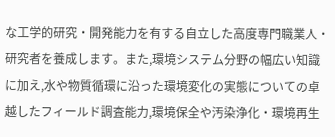な工学的研究・開発能力を有する自立した高度専門職業人・研究者を養成します。また,環境システム分野の幅広い知識に加え,水や物質循環に沿った環境変化の実態についての卓越したフィールド調査能力,環境保全や汚染浄化・環境再生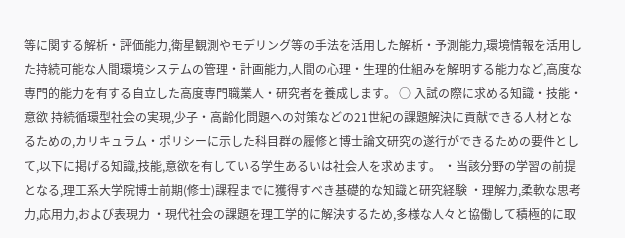等に関する解析・評価能力,衛星観測やモデリング等の手法を活用した解析・予測能力,環境情報を活用した持続可能な人間環境システムの管理・計画能力,人間の心理・生理的仕組みを解明する能力など,高度な専門的能力を有する自立した高度専門職業人・研究者を養成します。 ○ 入試の際に求める知識・技能・意欲 持続循環型社会の実現,少子・高齢化問題への対策などの21世紀の課題解決に貢献できる人材となるための,カリキュラム・ポリシーに示した科目群の履修と博士論文研究の遂行ができるための要件として,以下に掲げる知識,技能,意欲を有している学生あるいは社会人を求めます。 ・当該分野の学習の前提となる,理工系大学院博士前期(修士)課程までに獲得すべき基礎的な知識と研究経験 ・理解力,柔軟な思考力,応用力,および表現力 ・現代社会の課題を理工学的に解決するため,多様な人々と協働して積極的に取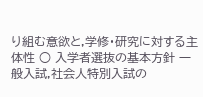り組む意欲と,学修・研究に対する主体性 ○ 入学者選抜の基本方針 一般入試,社会人特別入試の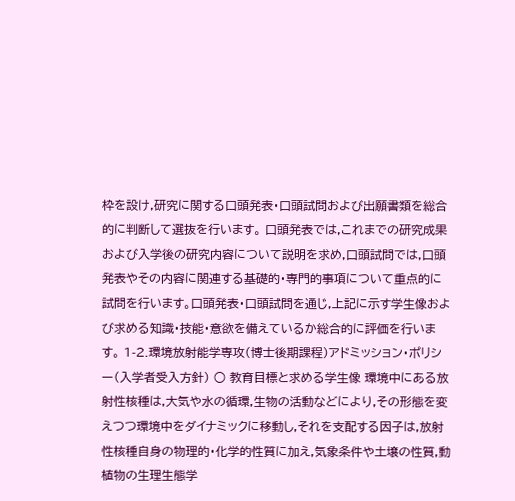枠を設け,研究に関する口頭発表・口頭試問および出願書類を総合的に判断して選抜を行います。 口頭発表では,これまでの研究成果および入学後の研究内容について説明を求め,口頭試問では,口頭発表やその内容に関連する基礎的・専門的事項について重点的に試問を行います。口頭発表・口頭試問を通じ,上記に示す学生像および求める知識・技能・意欲を備えているか総合的に評価を行います。 1-2.環境放射能学専攻(博士後期課程)アドミッション・ポリシー(入学者受入方針) ○ 教育目標と求める学生像 環境中にある放射性核種は,大気や水の循環,生物の活動などにより,その形態を変えつつ環境中をダイナミックに移動し,それを支配する因子は,放射性核種自身の物理的・化学的性質に加え,気象条件や土壌の性質,動植物の生理生態学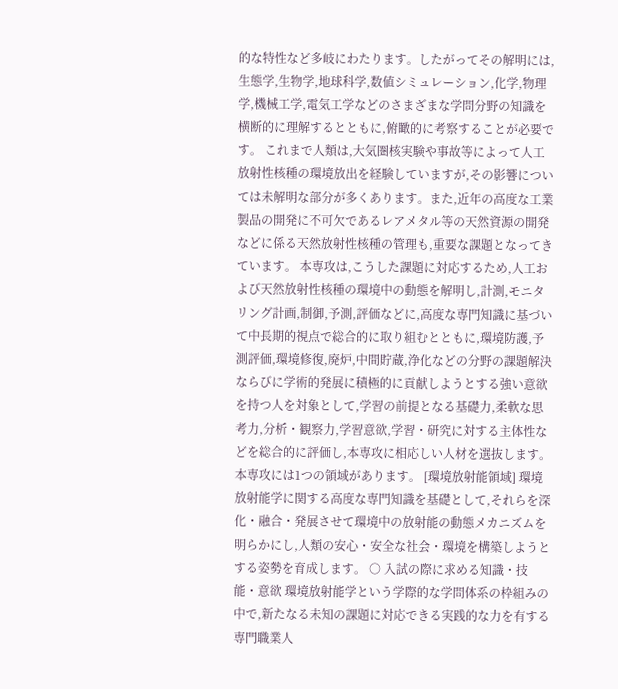的な特性など多岐にわたります。したがってその解明には,生態学,生物学,地球科学,数値シミュレーション,化学,物理学,機械工学,電気工学などのさまざまな学問分野の知識を横断的に理解するとともに,俯瞰的に考察することが必要です。 これまで人類は,大気圏核実験や事故等によって人工放射性核種の環境放出を経験していますが,その影響については未解明な部分が多くあります。また,近年の高度な工業製品の開発に不可欠であるレアメタル等の天然資源の開発などに係る天然放射性核種の管理も,重要な課題となってきています。 本専攻は,こうした課題に対応するため,人工および天然放射性核種の環境中の動態を解明し,計測,モニタリング計画,制御,予測,評価などに,高度な専門知識に基づいて中長期的視点で総合的に取り組むとともに,環境防護,予測評価,環境修復,廃炉,中間貯蔵,浄化などの分野の課題解決ならびに学術的発展に積極的に貢献しようとする強い意欲を持つ人を対象として,学習の前提となる基礎力,柔軟な思考力,分析・観察力,学習意欲,学習・研究に対する主体性などを総合的に評価し,本専攻に相応しい人材を選抜します。 本専攻には1つの領域があります。 [環境放射能領域] 環境放射能学に関する高度な専門知識を基礎として,それらを深化・融合・発展させて環境中の放射能の動態メカニズムを明らかにし,人類の安心・安全な社会・環境を構築しようとする姿勢を育成します。 ○ 入試の際に求める知識・技能・意欲 環境放射能学という学際的な学問体系の枠組みの中で,新たなる未知の課題に対応できる実践的な力を有する専門職業人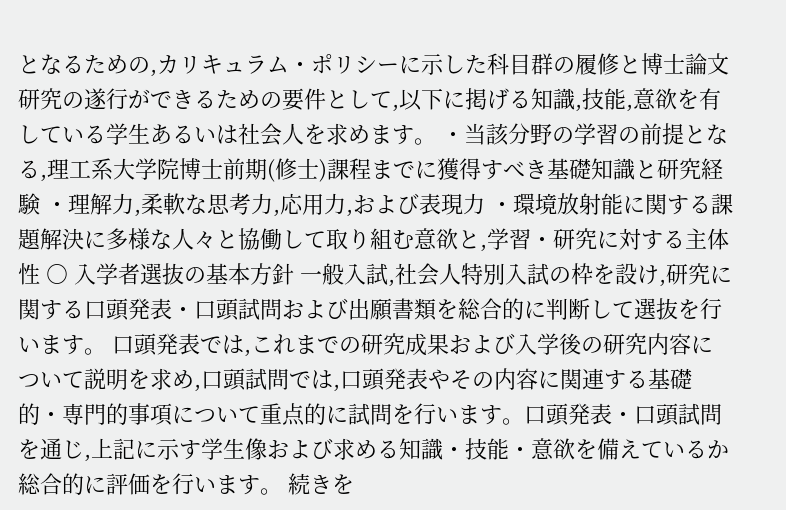となるための,カリキュラム・ポリシーに示した科目群の履修と博士論文研究の遂行ができるための要件として,以下に掲げる知識,技能,意欲を有している学生あるいは社会人を求めます。 ・当該分野の学習の前提となる,理工系大学院博士前期(修士)課程までに獲得すべき基礎知識と研究経験 ・理解力,柔軟な思考力,応用力,および表現力 ・環境放射能に関する課題解決に多様な人々と協働して取り組む意欲と,学習・研究に対する主体性 ○ 入学者選抜の基本方針 一般入試,社会人特別入試の枠を設け,研究に関する口頭発表・口頭試問および出願書類を総合的に判断して選抜を行います。 口頭発表では,これまでの研究成果および入学後の研究内容について説明を求め,口頭試問では,口頭発表やその内容に関連する基礎的・専門的事項について重点的に試問を行います。口頭発表・口頭試問を通じ,上記に示す学生像および求める知識・技能・意欲を備えているか総合的に評価を行います。 続きを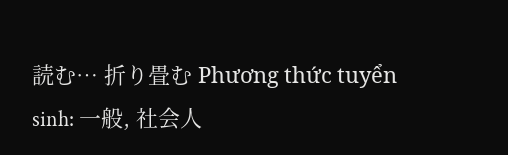読む… 折り畳む Phương thức tuyển sinh: 一般, 社会人